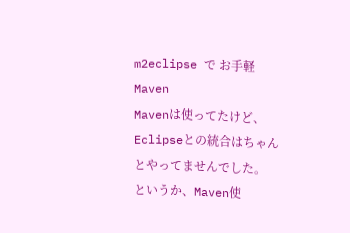m2eclipse で お手軽 Maven
Mavenは使ってたけど、Eclipseとの統合はちゃんとやってませんでした。
というか、Maven使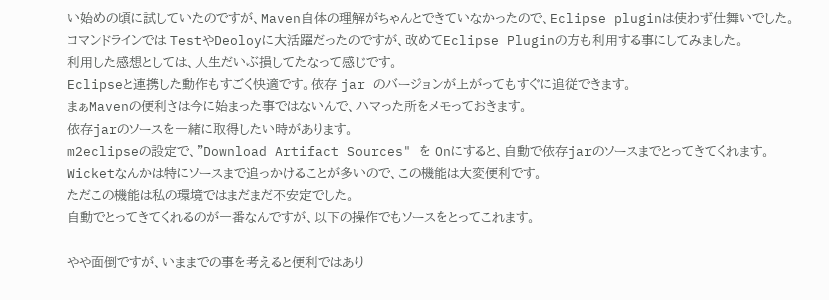い始めの頃に試していたのですが、Maven自体の理解がちゃんとできていなかったので、Eclipse pluginは使わず仕舞いでした。
コマンドラインでは TestやDeoloyに大活躍だったのですが、改めてEclipse Pluginの方も利用する事にしてみました。
利用した感想としては、人生だいぶ損してたなって感じです。
Eclipseと連携した動作もすごく快適です。依存 jar のバージョンが上がってもすぐに追従できます。
まぁMavenの便利さは今に始まった事ではないんで、ハマった所をメモっておきます。
依存jarのソースを一緒に取得したい時があります。
m2eclipseの設定で、"Download Artifact Sources" を Onにすると、自動で依存jarのソースまでとってきてくれます。
Wicketなんかは特にソースまで追っかけることが多いので、この機能は大変便利です。
ただこの機能は私の環境ではまだまだ不安定でした。
自動でとってきてくれるのが一番なんですが、以下の操作でもソースをとってこれます。

やや面倒ですが、いままでの事を考えると便利ではあり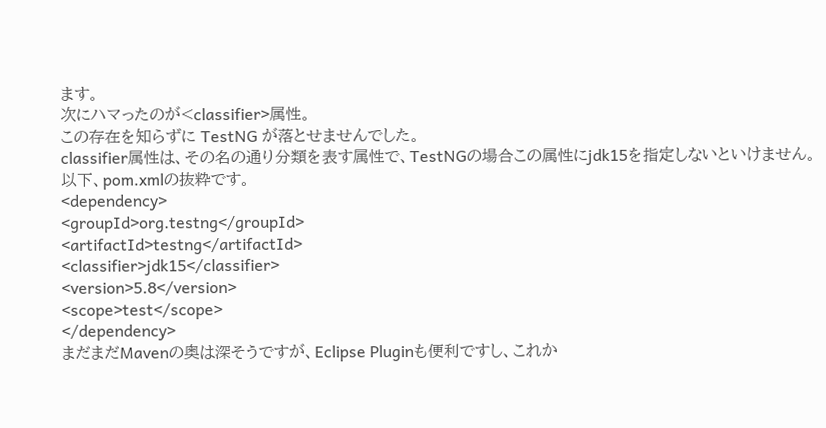ます。
次にハマったのが<classifier>属性。
この存在を知らずに TestNG が落とせませんでした。
classifier属性は、その名の通り分類を表す属性で、TestNGの場合この属性にjdk15を指定しないといけません。
以下、pom.xmlの抜粋です。
<dependency>
<groupId>org.testng</groupId>
<artifactId>testng</artifactId>
<classifier>jdk15</classifier>
<version>5.8</version>
<scope>test</scope>
</dependency>
まだまだMavenの奥は深そうですが、Eclipse Pluginも便利ですし、これか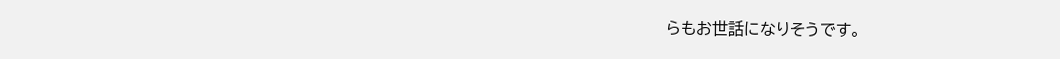らもお世話になりそうです。